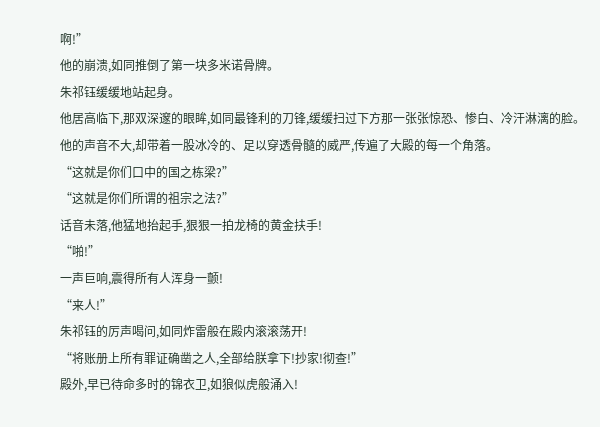啊!”
他的崩溃,如同推倒了第一块多米诺骨牌。
朱祁钰缓缓地站起身。
他居高临下,那双深邃的眼眸,如同最锋利的刀锋,缓缓扫过下方那一张张惊恐、惨白、冷汗淋漓的脸。
他的声音不大,却带着一股冰冷的、足以穿透骨髓的威严,传遍了大殿的每一个角落。
“这就是你们口中的国之栋梁?”
“这就是你们所谓的祖宗之法?”
话音未落,他猛地抬起手,狠狠一拍龙椅的黄金扶手!
“啪!”
一声巨响,震得所有人浑身一颤!
“来人!”
朱祁钰的厉声喝问,如同炸雷般在殿内滚滚荡开!
“将账册上所有罪证确凿之人,全部给朕拿下!抄家!彻查!”
殿外,早已待命多时的锦衣卫,如狼似虎般涌入!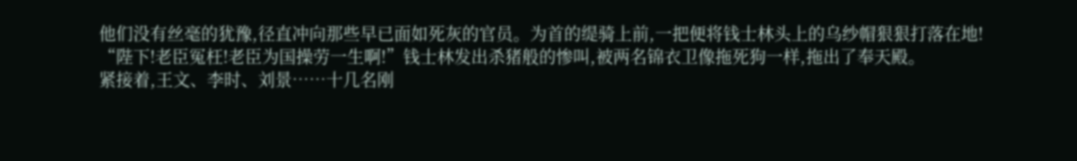他们没有丝毫的犹豫,径直冲向那些早已面如死灰的官员。为首的缇骑上前,一把便将钱士林头上的乌纱帽狠狠打落在地!
“陛下!老臣冤枉!老臣为国操劳一生啊!”钱士林发出杀猪般的惨叫,被两名锦衣卫像拖死狗一样,拖出了奉天殿。
紧接着,王文、李时、刘景……十几名刚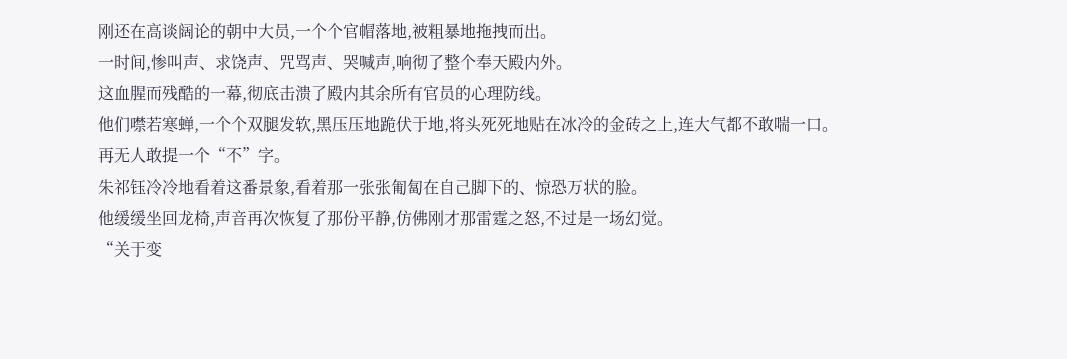刚还在高谈阔论的朝中大员,一个个官帽落地,被粗暴地拖拽而出。
一时间,惨叫声、求饶声、咒骂声、哭喊声,响彻了整个奉天殿内外。
这血腥而残酷的一幕,彻底击溃了殿内其余所有官员的心理防线。
他们噤若寒蝉,一个个双腿发软,黑压压地跪伏于地,将头死死地贴在冰冷的金砖之上,连大气都不敢喘一口。
再无人敢提一个“不”字。
朱祁钰冷冷地看着这番景象,看着那一张张匍匐在自己脚下的、惊恐万状的脸。
他缓缓坐回龙椅,声音再次恢复了那份平静,仿佛刚才那雷霆之怒,不过是一场幻觉。
“关于变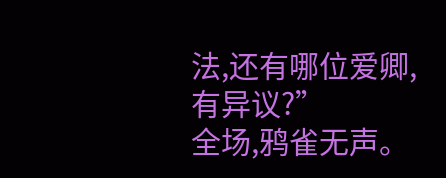法,还有哪位爱卿,有异议?”
全场,鸦雀无声。